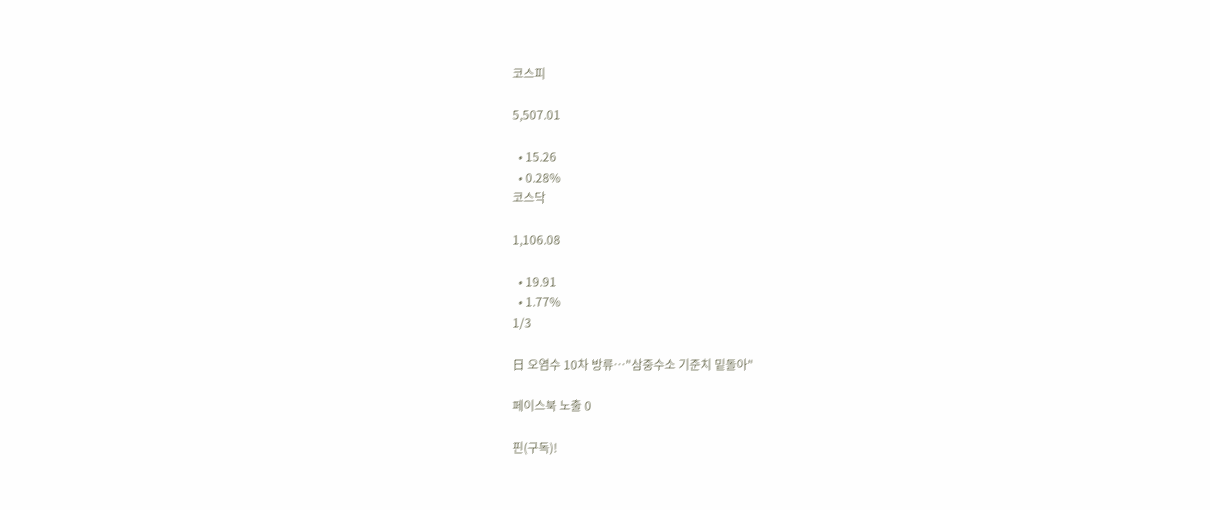코스피

5,507.01

  • 15.26
  • 0.28%
코스닥

1,106.08

  • 19.91
  • 1.77%
1/3

日 오염수 10차 방류…"삼중수소 기준치 밑돌아"

페이스북 노출 0

핀(구독)!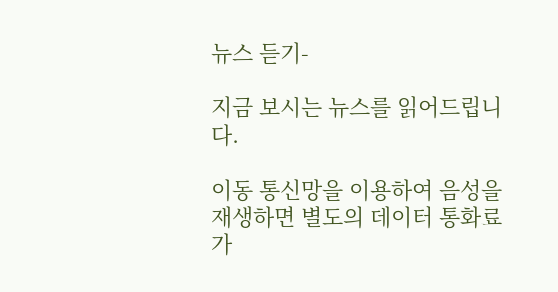뉴스 듣기-

지금 보시는 뉴스를 읽어드립니다.

이동 통신망을 이용하여 음성을 재생하면 별도의 데이터 통화료가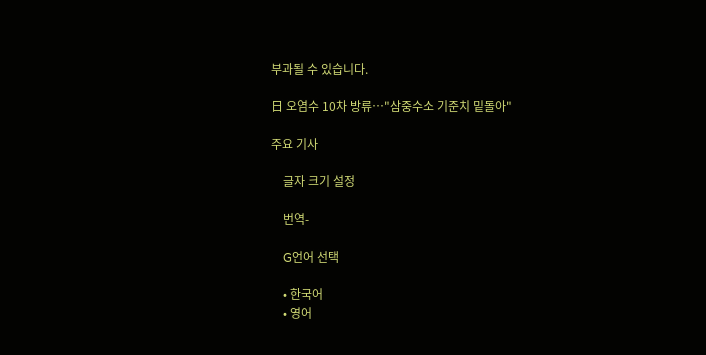부과될 수 있습니다.

日 오염수 10차 방류…"삼중수소 기준치 밑돌아"

주요 기사

    글자 크기 설정

    번역-

    G언어 선택

    • 한국어
    • 영어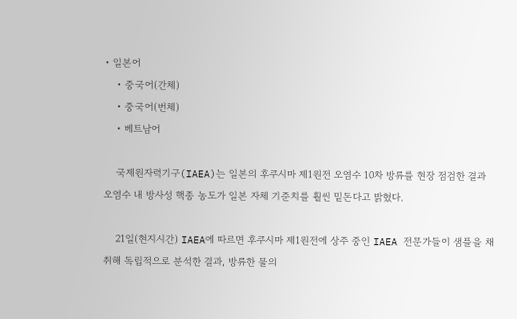• 일본어
    • 중국어(간체)
    • 중국어(번체)
    • 베트남어

    국제원자력기구(IAEA)는 일본의 후쿠시마 제1원전 오염수 10차 방류를 현장 점검한 결과 오염수 내 방사성 핵종 농도가 일본 자체 기준치를 훨씬 밑돈다고 밝혔다.

    21일(현지시간) IAEA에 따르면 후쿠시마 제1원전에 상주 중인 IAEA 전문가들이 샘플을 채취해 독립적으로 분석한 결과, 방류한 물의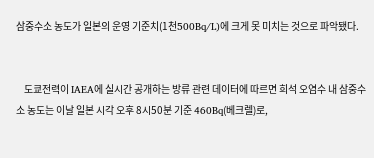삼중수소 농도가 일본의 운영 기준치(1천500Bq/L)에 크게 못 미치는 것으로 파악됐다.


    도쿄전력이 IAEA에 실시간 공개하는 방류 관련 데이터에 따르면 희석 오염수 내 삼중수소 농도는 이날 일본 시각 오후 8시50분 기준 460Bq(베크렐)로,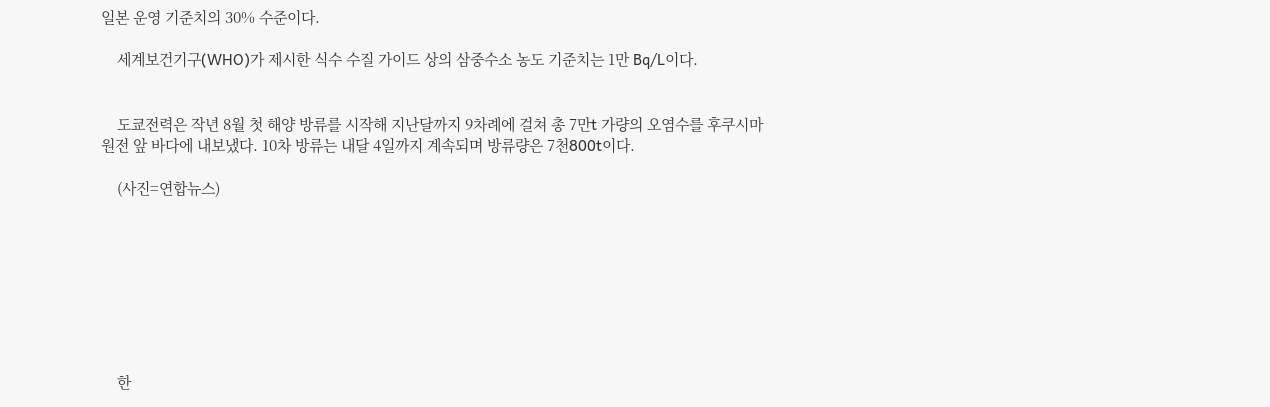일본 운영 기준치의 30% 수준이다.

    세계보건기구(WHO)가 제시한 식수 수질 가이드 상의 삼중수소 농도 기준치는 1만 Bq/L이다.


    도쿄전력은 작년 8월 첫 해양 방류를 시작해 지난달까지 9차례에 걸쳐 총 7만t 가량의 오염수를 후쿠시마 원전 앞 바다에 내보냈다. 10차 방류는 내달 4일까지 계속되며 방류량은 7천800t이다.

    (사진=연합뉴스)








    한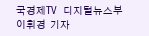국경제TV  디지털뉴스부  이휘경  기자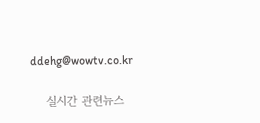ddehg@wowtv.co.kr

    실시간 관련뉴스